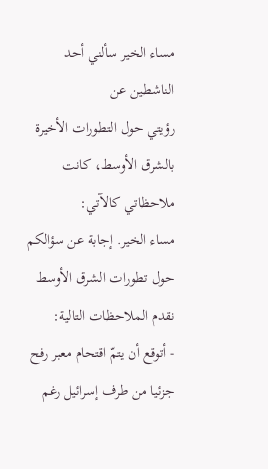مساء الخير سألني أحد الناشطين عن
رؤيتي حول التطورات الأخيرة بالشرق الأوسط، كانت ملاحظاتي كالآتي:
مساء الخير. إجابة عن سؤالكم حول تطورات الشرق الأوسط نقدم الملاحظات التالية:
- أتوقع أن يتمّ اقتحام معبر رفح جزئيا من طرف إسرائيل رغم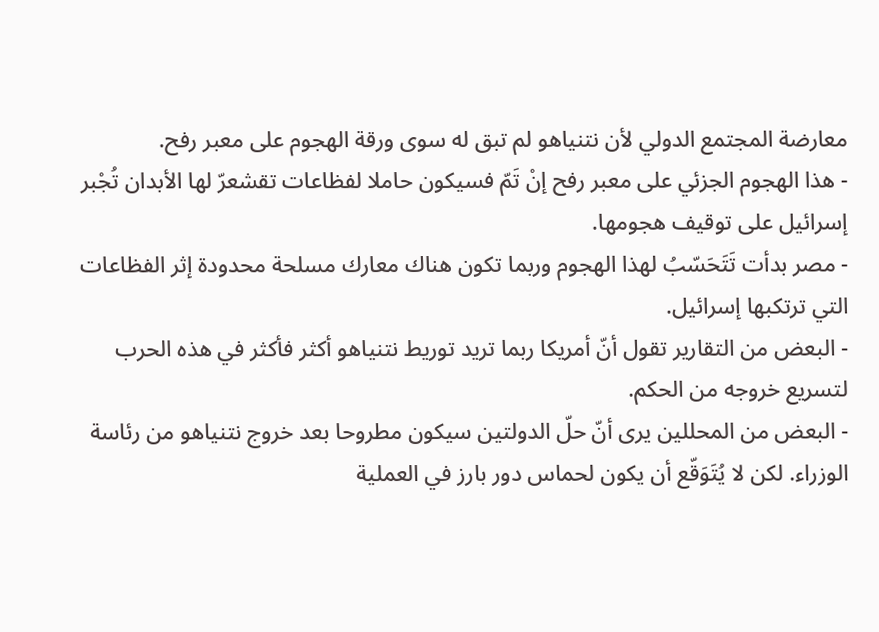معارضة المجتمع الدولي لأن نتنياهو لم تبق له سوى ورقة الهجوم على معبر رفح.
- هذا الهجوم الجزئي على معبر رفح إنْ تَمّ فسيكون حاملا لفظاعات تقشعرّ لها الأبدان تُجْبر إسرائيل على توقيف هجومها.
- مصر بدأت تَتَحَسّبُ لهذا الهجوم وربما تكون هناك معارك مسلحة محدودة إثر الفظاعات التي ترتكبها إسرائيل.
- البعض من التقارير تقول أنّ أمريكا ربما تريد توريط نتنياهو أكثر فأكثر في هذه الحرب لتسريع خروجه من الحكم.
- البعض من المحللين يرى أنّ حلّ الدولتين سيكون مطروحا بعد خروج نتنياهو من رئاسة الوزراء. لكن لا يُتَوَقّع أن يكون لحماس دور بارز في العملية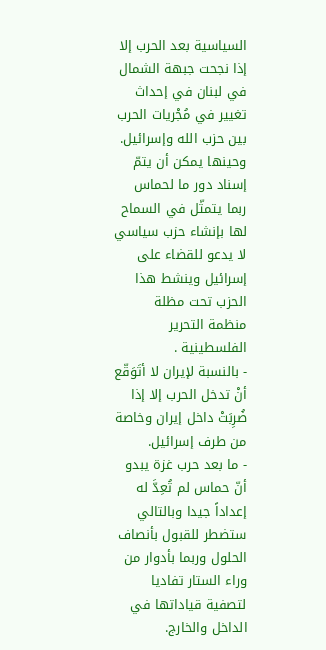السياسية بعد الحرب إلا إذا نجحت جبهة الشمال في لبنان في إحداث تغيير في مُجْريات الحرب بين حزب الله وإسرائيل. وحينها يمكن أن يتمّ إسناد دور ما لحماس ربما يتمثّل في السماح لها بإنشاء حزب سياسي لا يدعو للقضاء على إسرائيل وينشط هذا الحزب تحت مظلة منظمة التحرير الفلسطينية .
- بالنسبة لإيران لا أتَوَقّع أنْ تدخل الحرب إلا إذا ضُرِبَتْ داخل إيران وخاصة من طرف إسرائيل.
- ما بعد حرب غزة يبدو أنّ حماس لم تُعِدَّ له إعداداً جيدا وبالتالي ستضطر للقبول بأنصاف الحلول وربما بأدوار من وراء الستار تفاديا لتصفية قياداتها في الداخل والخارج.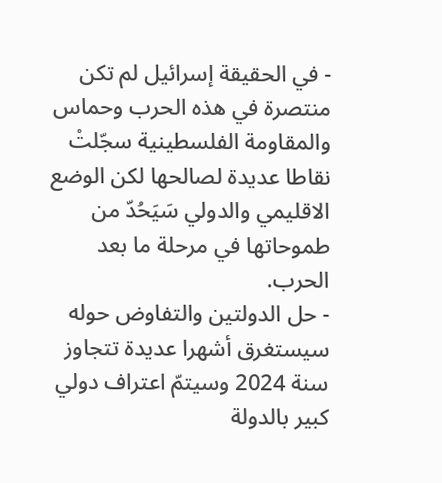- في الحقيقة إسرائيل لم تكن منتصرة في هذه الحرب وحماس والمقاومة الفلسطينية سجّلتْ نقاطا عديدة لصالحها لكن الوضع الاقليمي والدولي سَيَحُدّ من طموحاتها في مرحلة ما بعد الحرب.
- حل الدولتين والتفاوض حوله سيستغرق أشهرا عديدة تتجاوز سنة 2024 وسيتمّ اعتراف دولي كبير بالدولة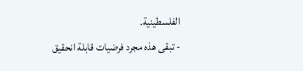الفلسطينية.
- تبقى هذه مجرد فرضيات قابلة انحقيق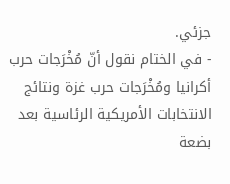جزئي.
- في الختام نقول أنّ مُخْرَجات حرب أكرانيا ومُخْرَجات حرب غزة ونتائج الانتخابات الأمريكية الرئاسية بعد بضعة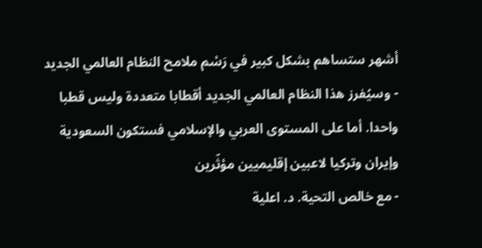أشهر ستساهم بشكل كبير في رَسْم ملامح النظام العالمي الجديد
- وسيُفرز هذا النظام العالمي الجديد أقطابا متعددة وليس قطبا واحدا. أما على المستوى العربي والإسلامي فستكون السعودية وإيران وتركيا لاعبين إقليميين مؤثّرين
- مع خالص التحية. د. اعلية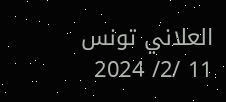العلاني تونس
11 /2/ 2024